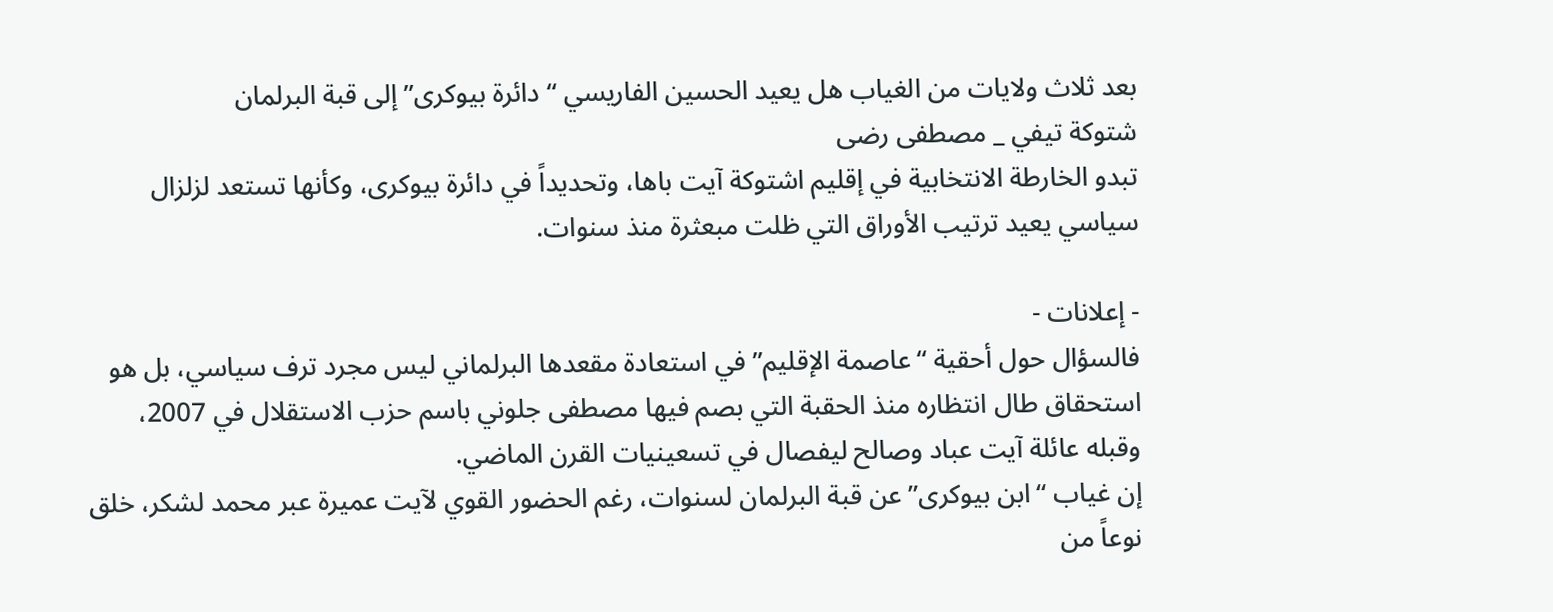بعد ثلاث ولايات من الغياب هل يعيد الحسين الفاريسي “دائرة بيوكرى” إلى قبة البرلمان
شتوكة تيفي _ مصطفى رضى
تبدو الخارطة الانتخابية في إقليم اشتوكة آيت باها، وتحديداً في دائرة بيوكرى، وكأنها تستعد لزلزال سياسي يعيد ترتيب الأوراق التي ظلت مبعثرة منذ سنوات.

- إعلانات -
فالسؤال حول أحقية “عاصمة الإقليم” في استعادة مقعدها البرلماني ليس مجرد ترف سياسي، بل هو استحقاق طال انتظاره منذ الحقبة التي بصم فيها مصطفى جلوني باسم حزب الاستقلال في 2007، وقبله عائلة آيت عباد وصالح ليفصال في تسعينيات القرن الماضي.
إن غياب “ابن بيوكرى” عن قبة البرلمان لسنوات، رغم الحضور القوي لآيت عميرة عبر محمد لشكر، خلق نوعاً من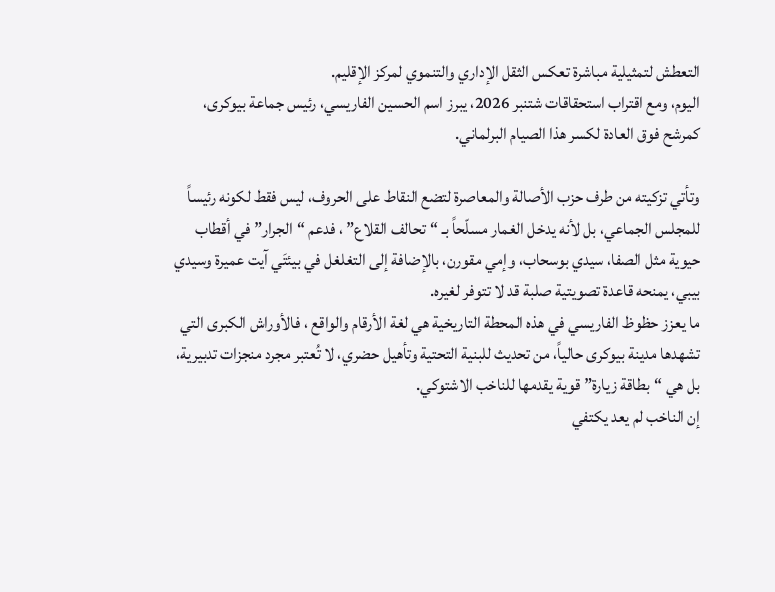التعطش لتمثيلية مباشرة تعكس الثقل الإداري والتنموي لمركز الإقليم.
اليوم، ومع اقتراب استحقاقات شتنبر 2026، يبرز اسم الحسين الفاريسي، رئيس جماعة بيوكرى، كمرشح فوق العادة لكسر هذا الصيام البرلماني.

وتأتي تزكيته من طرف حزب الأصالة والمعاصرة لتضع النقاط على الحروف، ليس فقط لكونه رئيساً للمجلس الجماعي، بل لأنه يدخل الغمار مسلّحاً بـ “تحالف القلاع” ، فدعم “الجرار” في أقطاب حيوية مثل الصفا، سيدي بوسحاب، وإمي مقورن، بالإضافة إلى التغلغل في بيئتَي آيت عميرة وسيدي بيبي، يمنحه قاعدة تصويتية صلبة قد لا تتوفر لغيره.
ما يعزز حظوظ الفاريسي في هذه المحطة التاريخية هي لغة الأرقام والواقع ، فالأوراش الكبرى التي تشهدها مدينة بيوكرى حالياً، من تحديث للبنية التحتية وتأهيل حضري، لا تُعتبر مجرد منجزات تدبيرية، بل هي “بطاقة زيارة” قوية يقدمها للناخب الاشتوكي.
إن الناخب لم يعد يكتفي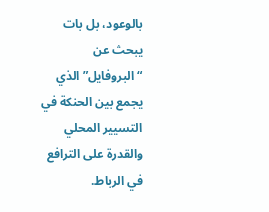بالوعود، بل بات يبحث عن “البروفايل” الذي يجمع بين الحنكة في التسيير المحلي والقدرة على الترافع في الرباط.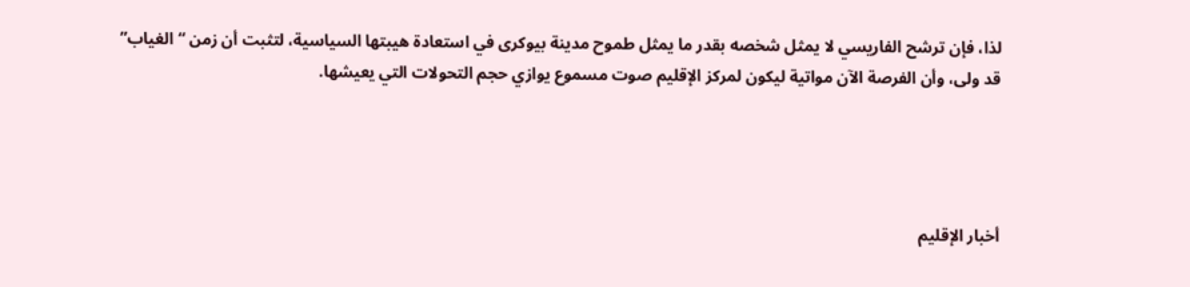لذا، فإن ترشح الفاريسي لا يمثل شخصه بقدر ما يمثل طموح مدينة بيوكرى في استعادة هيبتها السياسية، لتثبت أن زمن “الغياب” قد ولى، وأن الفرصة الآن مواتية ليكون لمركز الإقليم صوت مسموع يوازي حجم التحولات التي يعيشها.




أخبار الإقليم